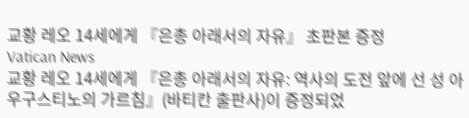교황 레오 14세에게 『은총 아래서의 자유』 초판본 증정
Vatican News
교황 레오 14세에게 『은총 아래서의 자유: 역사의 도전 앞에 선 성 아우구스티노의 가르침』(바티칸 출판사)이 증정되었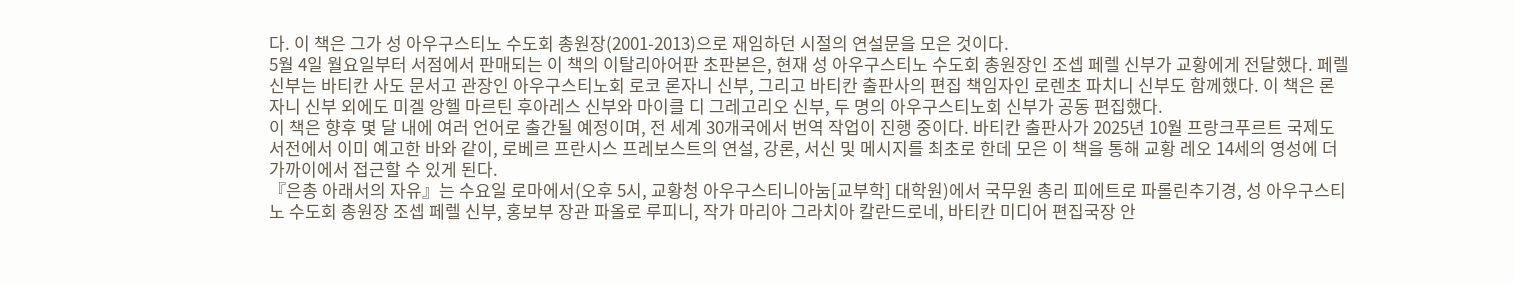다. 이 책은 그가 성 아우구스티노 수도회 총원장(2001-2013)으로 재임하던 시절의 연설문을 모은 것이다.
5월 4일 월요일부터 서점에서 판매되는 이 책의 이탈리아어판 초판본은, 현재 성 아우구스티노 수도회 총원장인 조셉 페렐 신부가 교황에게 전달했다. 페렐 신부는 바티칸 사도 문서고 관장인 아우구스티노회 로코 론자니 신부, 그리고 바티칸 출판사의 편집 책임자인 로렌초 파치니 신부도 함께했다. 이 책은 론자니 신부 외에도 미겔 앙헬 마르틴 후아레스 신부와 마이클 디 그레고리오 신부, 두 명의 아우구스티노회 신부가 공동 편집했다.
이 책은 향후 몇 달 내에 여러 언어로 출간될 예정이며, 전 세계 30개국에서 번역 작업이 진행 중이다. 바티칸 출판사가 2025년 10월 프랑크푸르트 국제도서전에서 이미 예고한 바와 같이, 로베르 프란시스 프레보스트의 연설, 강론, 서신 및 메시지를 최초로 한데 모은 이 책을 통해 교황 레오 14세의 영성에 더 가까이에서 접근할 수 있게 된다.
『은총 아래서의 자유』는 수요일 로마에서(오후 5시, 교황청 아우구스티니아눔[교부학] 대학원)에서 국무원 총리 피에트로 파롤린추기경, 성 아우구스티노 수도회 총원장 조셉 페렐 신부, 홍보부 장관 파올로 루피니, 작가 마리아 그라치아 칼란드로네, 바티칸 미디어 편집국장 안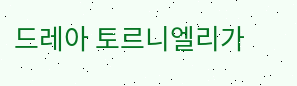드레아 토르니엘리가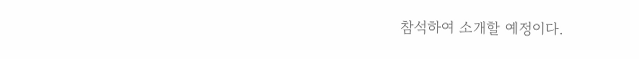참석하여 소개할 예정이다.